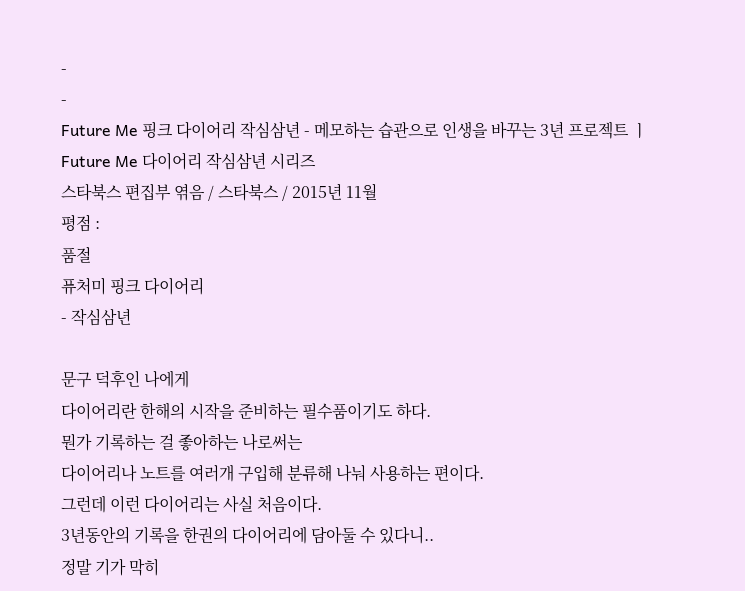-
-
Future Me 핑크 다이어리 작심삼년 - 메모하는 습관으로 인생을 바꾸는 3년 프로젝트 ㅣ Future Me 다이어리 작심삼년 시리즈
스타북스 편집부 엮음 / 스타북스 / 2015년 11월
평점 :
품절
퓨처미 핑크 다이어리
- 작심삼년

문구 덕후인 나에게
다이어리란 한해의 시작을 준비하는 필수품이기도 하다.
뭔가 기록하는 걸 좋아하는 나로써는
다이어리나 노트를 여러개 구입해 분류해 나눠 사용하는 편이다.
그런데 이런 다이어리는 사실 처음이다.
3년동안의 기록을 한권의 다이어리에 담아둘 수 있다니..
정말 기가 막히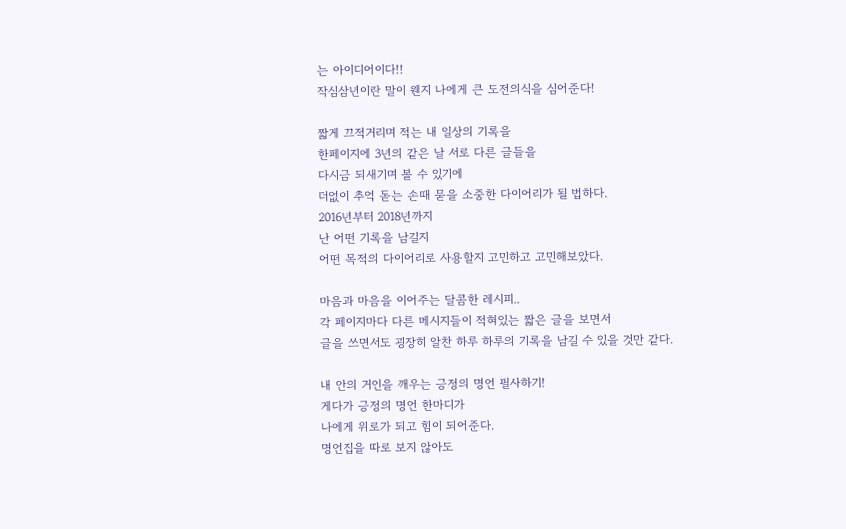는 아이디어이다!!
작심삼년이란 말이 웬지 나에게 큰 도전의식을 심어준다!

짧게 끄적거리며 적는 내 일상의 기록을
한페이지에 3년의 같은 날 서로 다른 글들을
다시금 되새기며 볼 수 있기에
더없이 추억 돋는 손때 묻을 소중한 다이어리가 될 법하다.
2016년부터 2018년까지
난 어떤 기록을 남길지
어떤 목적의 다이어리로 사용할지 고민하고 고민해보았다.

마음과 마음을 이어주는 달콤한 레시피..
각 페이지마다 다른 메시지들이 적혀있는 짧은 글을 보면서
글을 쓰면서도 굉장히 알찬 하루 하루의 기록을 남길 수 있을 것만 같다.

내 안의 거인을 깨우는 긍정의 명언 필사하기!
게다가 긍정의 명언 한마디가
나에게 위로가 되고 힘이 되어준다.
명언집을 따로 보지 않아도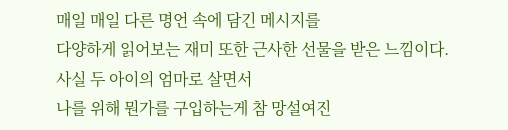매일 매일 다른 명언 속에 담긴 메시지를
다양하게 읽어보는 재미 또한 근사한 선물을 받은 느낌이다.
사실 두 아이의 엄마로 살면서
나를 위해 뭔가를 구입하는게 참 망설여진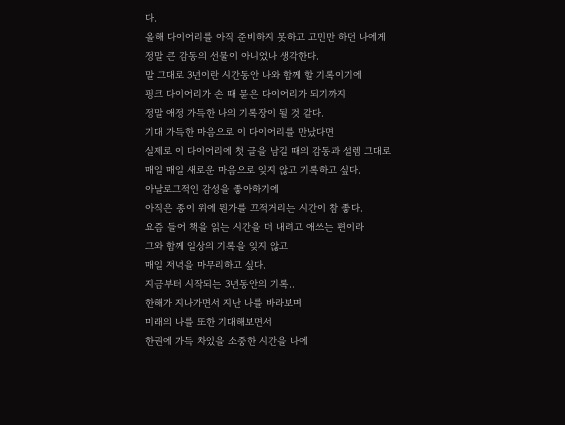다.
올해 다이어리를 아직 준비하지 못하고 고민만 하던 나에게
정말 큰 감동의 선물이 아니었나 생각한다.
말 그대로 3년이란 시간동안 나와 함께 할 기록이기에
핑크 다이어리가 손 때 묻은 다이어리가 되기까지
정말 애정 가득한 나의 기록장이 될 것 같다.
기대 가득한 마음으로 이 다이어리를 만났다면
실제로 이 다이어리에 첫 글을 남길 때의 감동과 설렘 그대로
매일 매일 새로운 마음으로 잊지 않고 기록하고 싶다.
아날로그적인 감성을 좋아하기에
아직은 종이 위에 뭔가를 끄적거리는 시간이 참 좋다.
요즘 들어 책을 읽는 시간을 더 내려고 애쓰는 편이라
그와 함께 일상의 기록을 잊지 않고
매일 저녁을 마무리하고 싶다.
지금부터 시작되는 3년동안의 기록..
한해가 지나가면서 지난 나를 바라보며
미래의 나를 또한 기대해보면서
한권에 가득 차있을 소중한 시간을 나에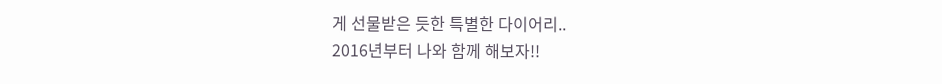게 선물받은 듯한 특별한 다이어리..
2016년부터 나와 함께 해보자!!